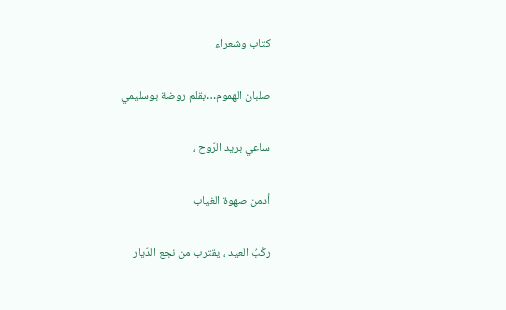كتاب وشعراء

صلبان الهموم…بقلم روضة بوسليمي

ساعي بريد الرّوح ،

أدمن صهوة الغياب

ركْبُ العيد ، يقترب من نجع الدّيار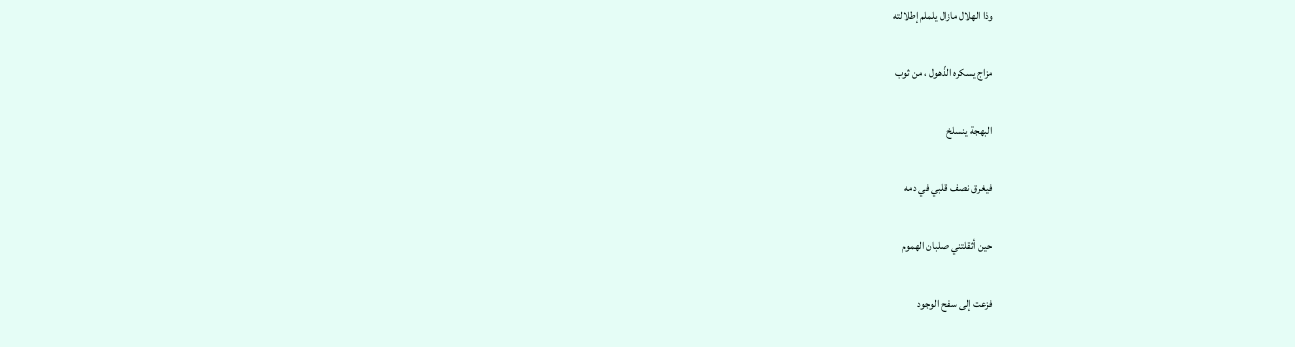وذا الهلال مازال يلملم إطلالته

مزاج يسكره الذّهول ، من ثوب

البهجة ينسلخ

فيغرق نصف قلبي في دمه

حين أثقلتني صلبان الهموم

فزعت إلى سفح الوجود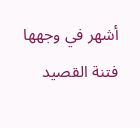أشهر في وجهها فتنة القصيد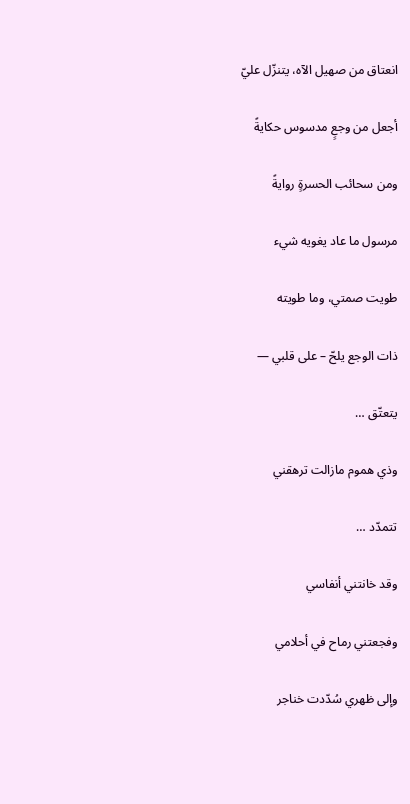انعتاق من صهيل الآه، يتنزّل عليّ

أجعل من وجعٍ مدسوس حكايةً

ومن سحائب الحسرةٍ روايةً

مرسول ما عاد يغويه شيء

طويت صمتي، وما طويته

ذات الوجع يلحّ – على قلبي —

يتعتّق …

وذي هموم مازالت ترهقني

تتمدّد …

وقد خانتني أنفاسي

وفجعتني رماح في أحلامي

وإلى ظهري سُدّدت خناجر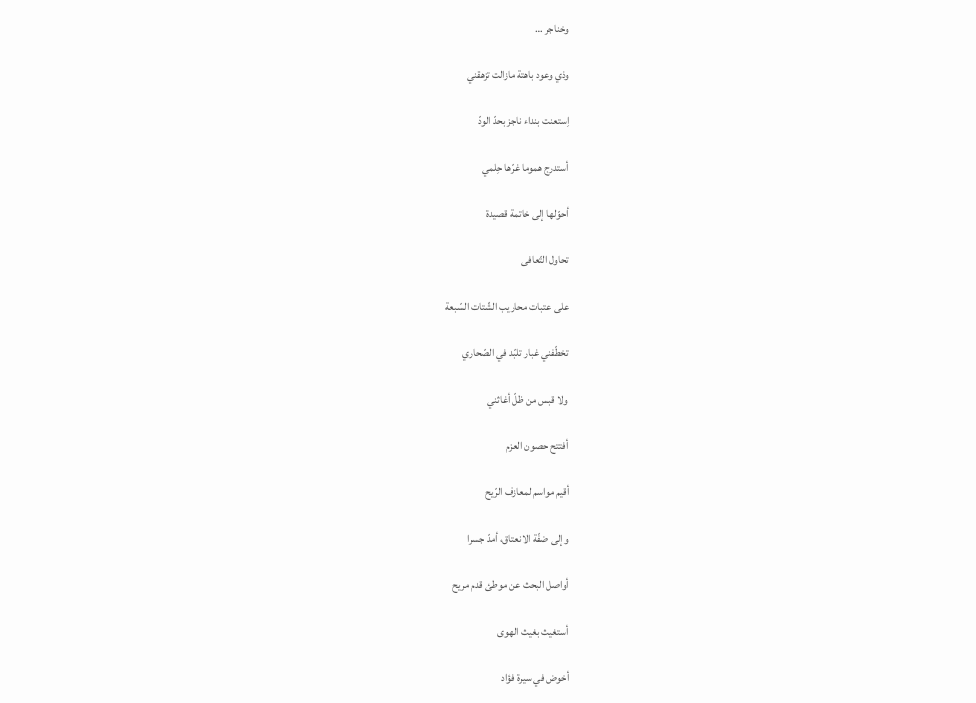وخناجر …

وذي وعود باهتة مازالت تزهقني

اِستعنت بنداء ناجز بحدّ الودّ

أستدرج هموما غرّها حِلمي

أحوّلها إلى خاتمة قصيدة

تحاول التّعافى

على عتبات محاريب الشّتات السّبعة

تخطّفني غبار تلبّد في الصّحاري

ولا قبس من ظلّ أغاثني

أفتتح حصون العزم

أقيم مواسم لمعازف الرّيح

وإلى ضفّة الانعتاق، أمدّ جسرا

أواصل البحث عن موطئ قدم مريح

أستغيث بغيث الهوى

أخوض في سيرة فؤاد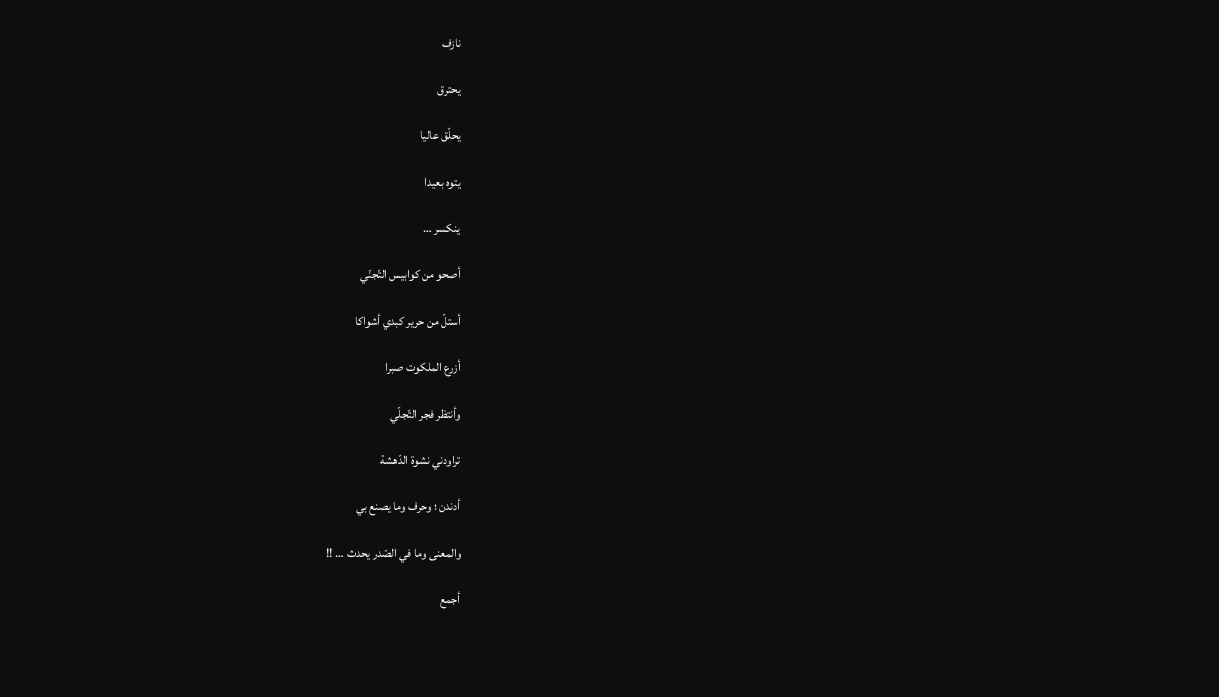نازف

يحترق

يحلّق عاليا

يتوه بعيدا

ينكسر …

أصحو من كوابيس التّجنّي

أستلّ من حرير كبدي أشواكا

أزرع الملكوت صبرا

وأنتظر فجر التّجلّي

تراودني نشوة الدّهشة

أدندن ؛ وحرف وما يصنع بي

والمعنى وما في الصّدر يحدث … !!

أجمع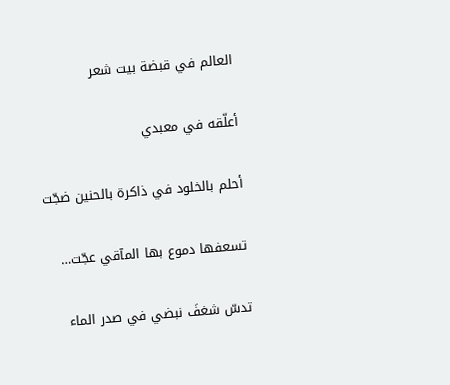العالم في قبضة بيت شعر

أعلّقه في معبدي

أحلم بالخلود في ذاكرة بالحنين ضجّت

تسعفها دموع بها المآقي عجّت…

تدسّ شغفَ نبضي في صدر الماء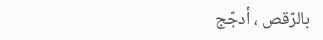بالرّقص ، أدجّج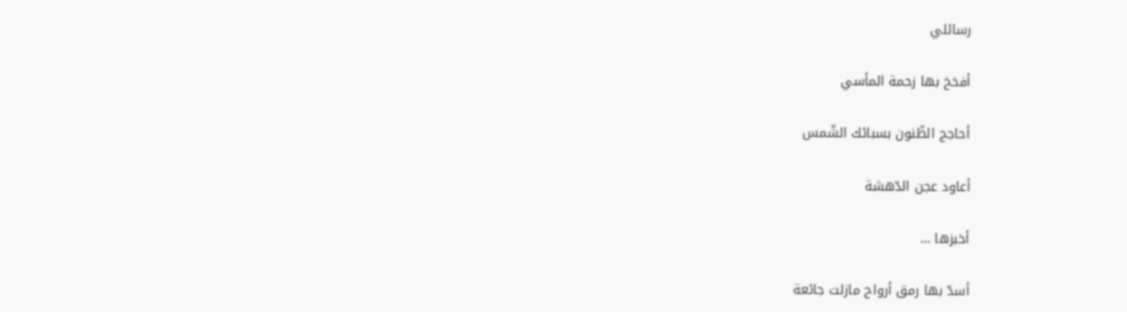رسائلي

أفخخ بها زحمة المأسي

أحاجج الظّنون بسبائك الشّمس

أعاود عجن الدّهشة

أخبزها …

أسدّ بها رمق أرواح مازلت جائعة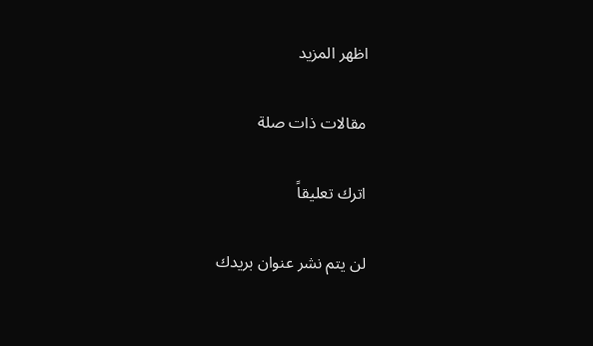اظهر المزيد

مقالات ذات صلة

اترك تعليقاً

لن يتم نشر عنوان بريدك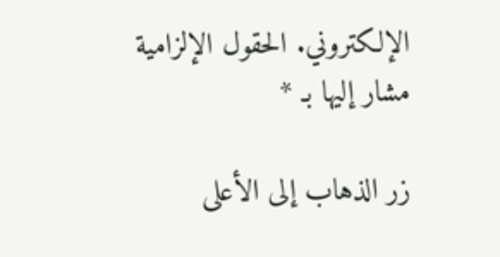الإلكتروني. الحقول الإلزامية مشار إليها بـ *

زر الذهاب إلى الأعلى